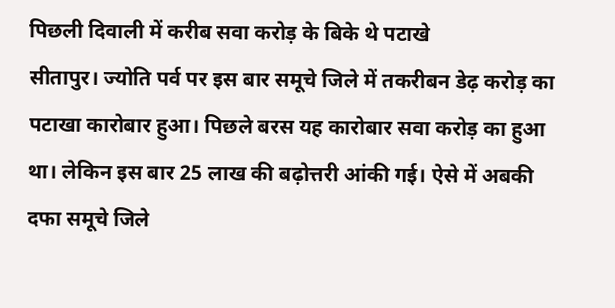पिछली दिवाली में करीब सवा करोड़ के बिके थे पटाखे
सीतापुर। ज्योति पर्व पर इस बार समूचे जिले में तकरीबन डेढ़ करोड़ का पटाखा कारोबार हुआ। पिछले बरस यह कारोबार सवा करोड़ का हुआ था। लेकिन इस बार 25 लाख की बढ़ोत्तरी आंकी गई। ऐसे में अबकी दफा समूचे जिले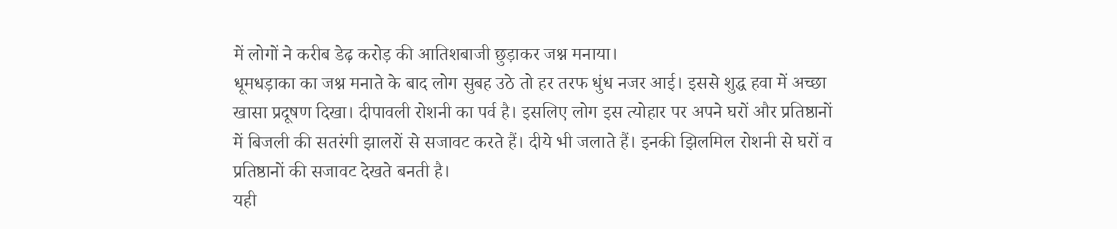में लोगों ने करीब डेढ़ करोड़ की आतिशबाजी छुड़ाकर जश्न मनाया।
धूमधड़ाका का जश्न मनाते के बाद लोग सुबह उठे तो हर तरफ धुंध नजर आई। इससे शुद्ध हवा में अच्छा खासा प्रदूषण दिखा। दीपावली रोशनी का पर्व है। इसलिए लोग इस त्योहार पर अपने घरों और प्रतिष्ठानों में बिजली की सतरंगी झालरों से सजावट करते हैं। दीये भी जलाते हैं। इनकी झिलमिल रोशनी से घरों व प्रतिष्ठानों की सजावट देखते बनती है।
यही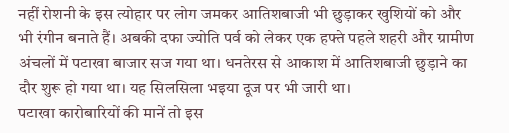नहीं रोशनी के इस त्योहार पर लोग जमकर आतिशबाजी भी छुड़ाकर खुशियों को और भी रंगीन बनाते हैं। अबकी दफा ज्योति पर्व को लेकर एक हफ्ते पहले शहरी और ग्रामीण अंचलों में पटाखा बाजार सज गया था। धनतेरस से आकाश में आतिशबाजी छुड़ाने का दौर शुरू हो गया था। यह सिलसिला भइया दूज पर भी जारी था।
पटाखा कारोबारियों की मानें तो इस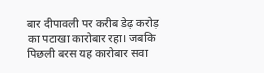बार दीपावली पर करीब डेढ़ करोड़ का पटाखा कारोबार रहा। जबकि पिछली बरस यह कारोबार सवा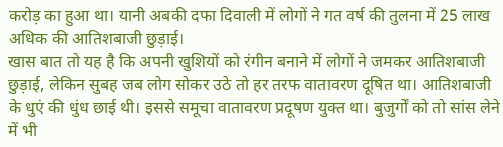करोड़ का हुआ था। यानी अबकी दफा दिवाली में लोगों ने गत वर्ष की तुलना में 25 लाख अधिक की आतिशबाजी छुड़ाई।
खास बात तो यह है कि अपनी खुशियों को रंगीन बनाने में लोगों ने जमकर आतिशबाजी छुड़ाई, लेकिन सुबह जब लोग सोकर उठे तो हर तरफ वातावरण दूषित था। आतिशबाजी के धुएं की धुंध छाई थी। इससे समूचा वातावरण प्रदूषण युक्त था। बुजुर्गों को तो सांस लेने में भी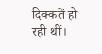दिक्कतें हो रही थीं।